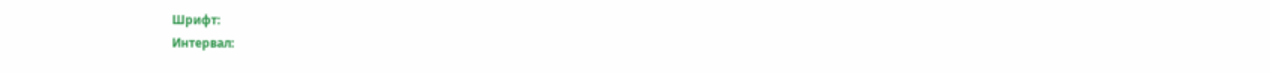Шрифт:
Интервал: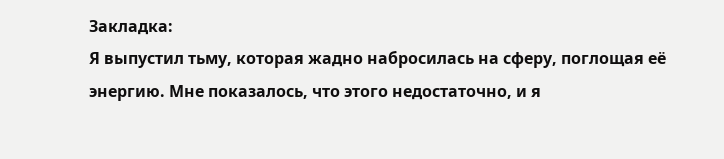Закладка:
Я выпустил тьму, которая жадно набросилась на сферу, поглощая её энергию. Мне показалось, что этого недостаточно, и я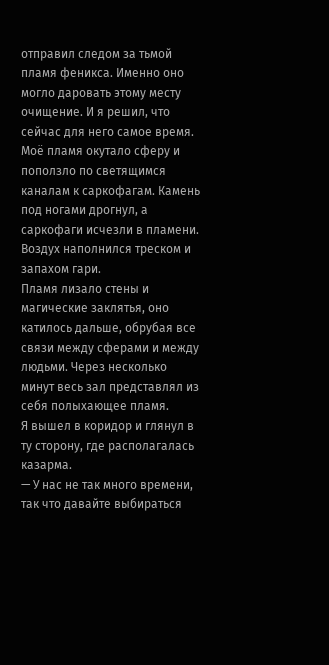отправил следом за тьмой пламя феникса. Именно оно могло даровать этому месту очищение. И я решил, что сейчас для него самое время.
Моё пламя окутало сферу и поползло по светящимся каналам к саркофагам. Камень под ногами дрогнул, а саркофаги исчезли в пламени. Воздух наполнился треском и запахом гари.
Пламя лизало стены и магические заклятья, оно катилось дальше, обрубая все связи между сферами и между людьми. Через несколько минут весь зал представлял из себя полыхающее пламя.
Я вышел в коридор и глянул в ту сторону, где располагалась казарма.
— У нас не так много времени, так что давайте выбираться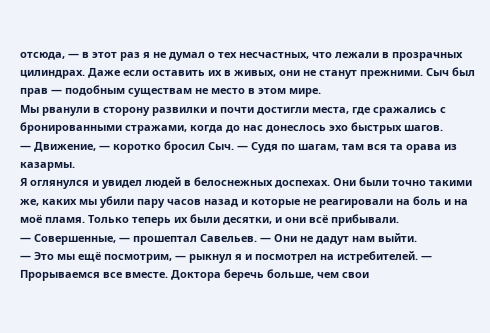отсюда, — в этот раз я не думал о тех несчастных, что лежали в прозрачных цилиндрах. Даже если оставить их в живых, они не станут прежними. Сыч был прав — подобным существам не место в этом мире.
Мы рванули в сторону развилки и почти достигли места, где сражались с бронированными стражами, когда до нас донеслось эхо быстрых шагов.
— Движение, — коротко бросил Сыч. — Судя по шагам, там вся та орава из казармы.
Я оглянулся и увидел людей в белоснежных доспехах. Они были точно такими же, каких мы убили пару часов назад и которые не реагировали на боль и на моё пламя. Только теперь их были десятки, и они всё прибывали.
— Совершенные, — прошептал Савельев. — Они не дадут нам выйти.
— Это мы ещё посмотрим, — рыкнул я и посмотрел на истребителей. — Прорываемся все вместе. Доктора беречь больше, чем свои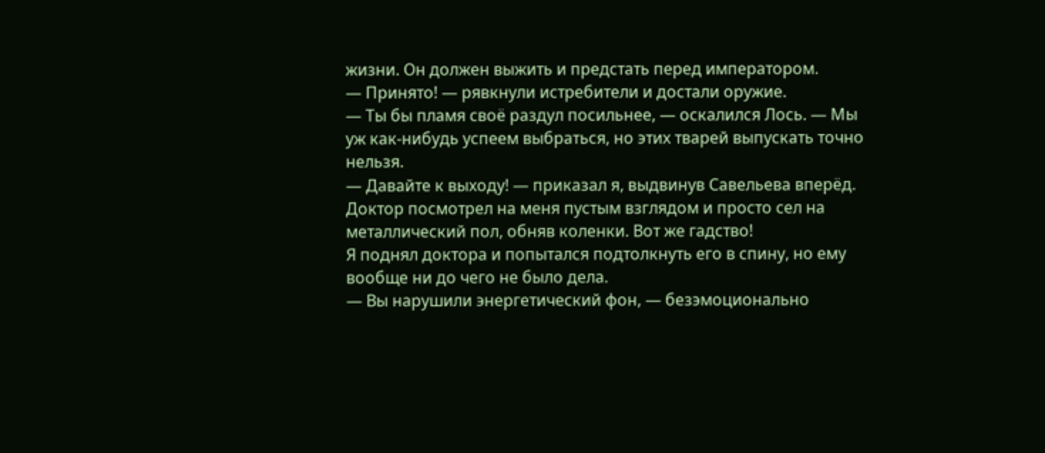жизни. Он должен выжить и предстать перед императором.
— Принято! — рявкнули истребители и достали оружие.
— Ты бы пламя своё раздул посильнее, — оскалился Лось. — Мы уж как-нибудь успеем выбраться, но этих тварей выпускать точно нельзя.
— Давайте к выходу! — приказал я, выдвинув Савельева вперёд. Доктор посмотрел на меня пустым взглядом и просто сел на металлический пол, обняв коленки. Вот же гадство!
Я поднял доктора и попытался подтолкнуть его в спину, но ему вообще ни до чего не было дела.
— Вы нарушили энергетический фон, — безэмоционально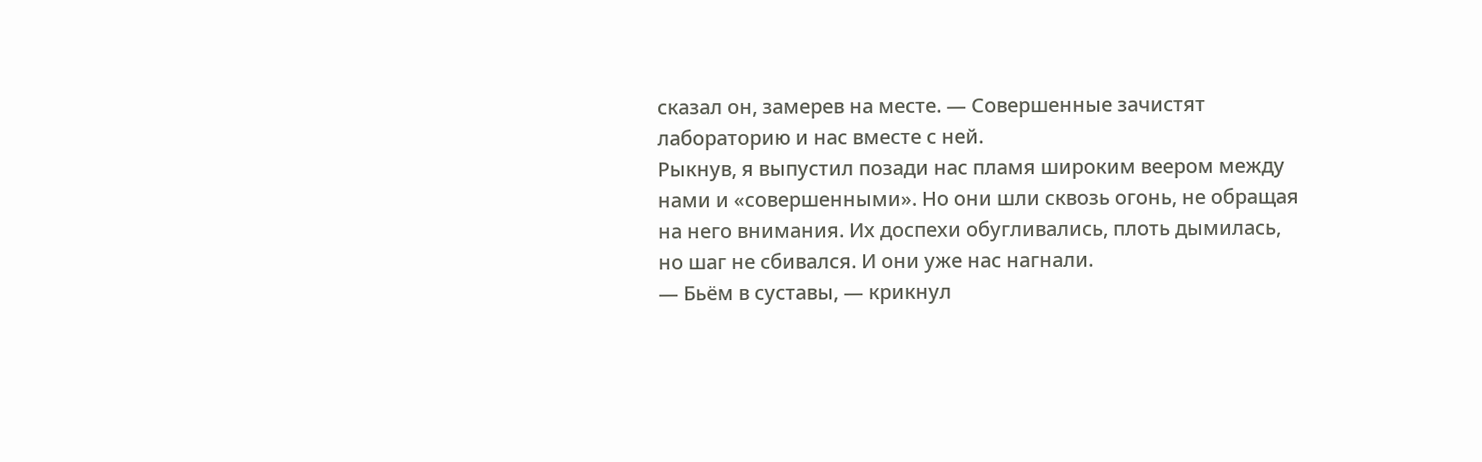сказал он, замерев на месте. — Совершенные зачистят лабораторию и нас вместе с ней.
Рыкнув, я выпустил позади нас пламя широким веером между нами и «совершенными». Но они шли сквозь огонь, не обращая на него внимания. Их доспехи обугливались, плоть дымилась, но шаг не сбивался. И они уже нас нагнали.
— Бьём в суставы, — крикнул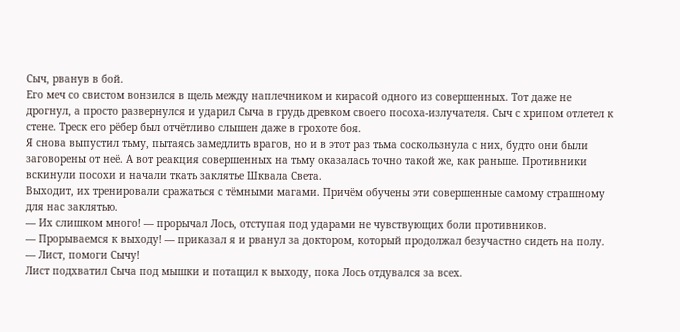Сыч, рванув в бой.
Его меч со свистом вонзился в щель между наплечником и кирасой одного из совершенных. Тот даже не дрогнул, а просто развернулся и ударил Сыча в грудь древком своего посоха-излучателя. Сыч с хрипом отлетел к стене. Треск его рёбер был отчётливо слышен даже в грохоте боя.
Я снова выпустил тьму, пытаясь замедлить врагов, но и в этот раз тьма соскользнула с них, будто они были заговорены от неё. А вот реакция совершенных на тьму оказалась точно такой же, как раньше. Противники вскинули посохи и начали ткать заклятье Шквала Света.
Выходит, их тренировали сражаться с тёмными магами. Причём обучены эти совершенные самому страшному для нас заклятью.
— Их слишком много! — прорычал Лось, отступая под ударами не чувствующих боли противников.
— Прорываемся к выходу! — приказал я и рванул за доктором, который продолжал безучастно сидеть на полу. — Лист, помоги Сычу!
Лист подхватил Сыча под мышки и потащил к выходу, пока Лось отдувался за всех.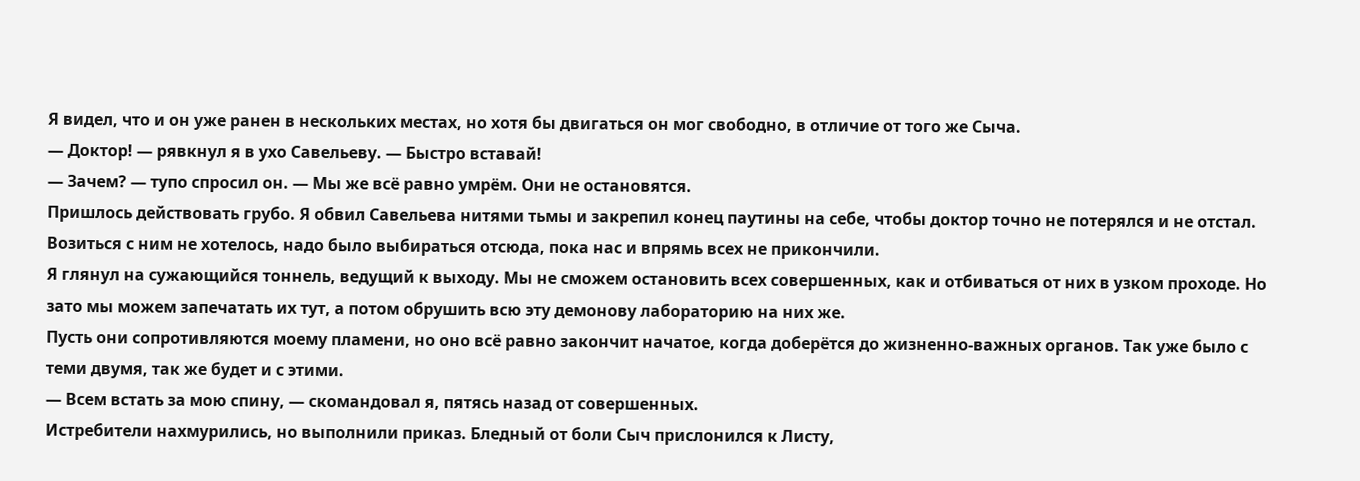Я видел, что и он уже ранен в нескольких местах, но хотя бы двигаться он мог свободно, в отличие от того же Сыча.
— Доктор! — рявкнул я в ухо Савельеву. — Быстро вставай!
— Зачем? — тупо спросил он. — Мы же всё равно умрём. Они не остановятся.
Пришлось действовать грубо. Я обвил Савельева нитями тьмы и закрепил конец паутины на себе, чтобы доктор точно не потерялся и не отстал. Возиться с ним не хотелось, надо было выбираться отсюда, пока нас и впрямь всех не прикончили.
Я глянул на сужающийся тоннель, ведущий к выходу. Мы не сможем остановить всех совершенных, как и отбиваться от них в узком проходе. Но зато мы можем запечатать их тут, а потом обрушить всю эту демонову лабораторию на них же.
Пусть они сопротивляются моему пламени, но оно всё равно закончит начатое, когда доберётся до жизненно-важных органов. Так уже было с теми двумя, так же будет и с этими.
— Всем встать за мою спину, — скомандовал я, пятясь назад от совершенных.
Истребители нахмурились, но выполнили приказ. Бледный от боли Сыч прислонился к Листу,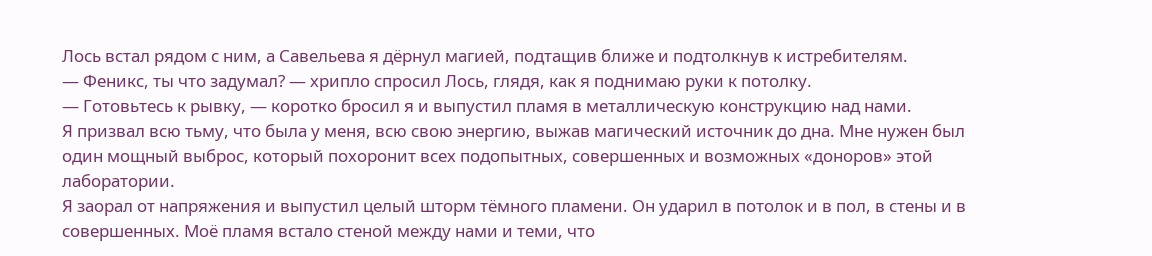Лось встал рядом с ним, а Савельева я дёрнул магией, подтащив ближе и подтолкнув к истребителям.
— Феникс, ты что задумал? — хрипло спросил Лось, глядя, как я поднимаю руки к потолку.
— Готовьтесь к рывку, — коротко бросил я и выпустил пламя в металлическую конструкцию над нами.
Я призвал всю тьму, что была у меня, всю свою энергию, выжав магический источник до дна. Мне нужен был один мощный выброс, который похоронит всех подопытных, совершенных и возможных «доноров» этой лаборатории.
Я заорал от напряжения и выпустил целый шторм тёмного пламени. Он ударил в потолок и в пол, в стены и в совершенных. Моё пламя встало стеной между нами и теми, что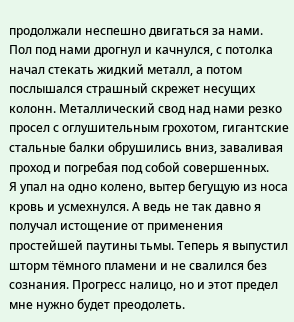продолжали неспешно двигаться за нами.
Пол под нами дрогнул и качнулся, с потолка начал стекать жидкий металл, а потом послышался страшный скрежет несущих колонн. Металлический свод над нами резко просел с оглушительным грохотом, гигантские стальные балки обрушились вниз, заваливая проход и погребая под собой совершенных.
Я упал на одно колено, вытер бегущую из носа кровь и усмехнулся. А ведь не так давно я получал истощение от применения простейшей паутины тьмы. Теперь я выпустил шторм тёмного пламени и не свалился без сознания. Прогресс налицо, но и этот предел мне нужно будет преодолеть.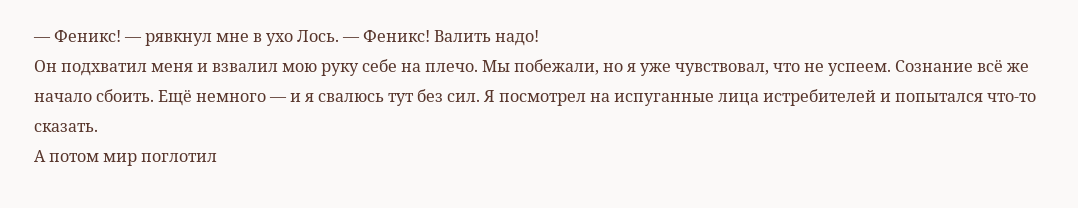— Феникс! — рявкнул мне в ухо Лось. — Феникс! Валить надо!
Он подхватил меня и взвалил мою руку себе на плечо. Мы побежали, но я уже чувствовал, что не успеем. Сознание всё же начало сбоить. Ещё немного — и я свалюсь тут без сил. Я посмотрел на испуганные лица истребителей и попытался что-то сказать.
А потом мир поглотил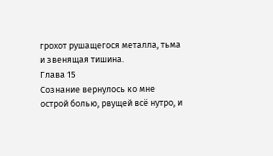грохот рушащегося металла, тьма и звенящая тишина.
Глава 15
Сознание вернулось ко мне острой болью, рвущей всё нутро, и